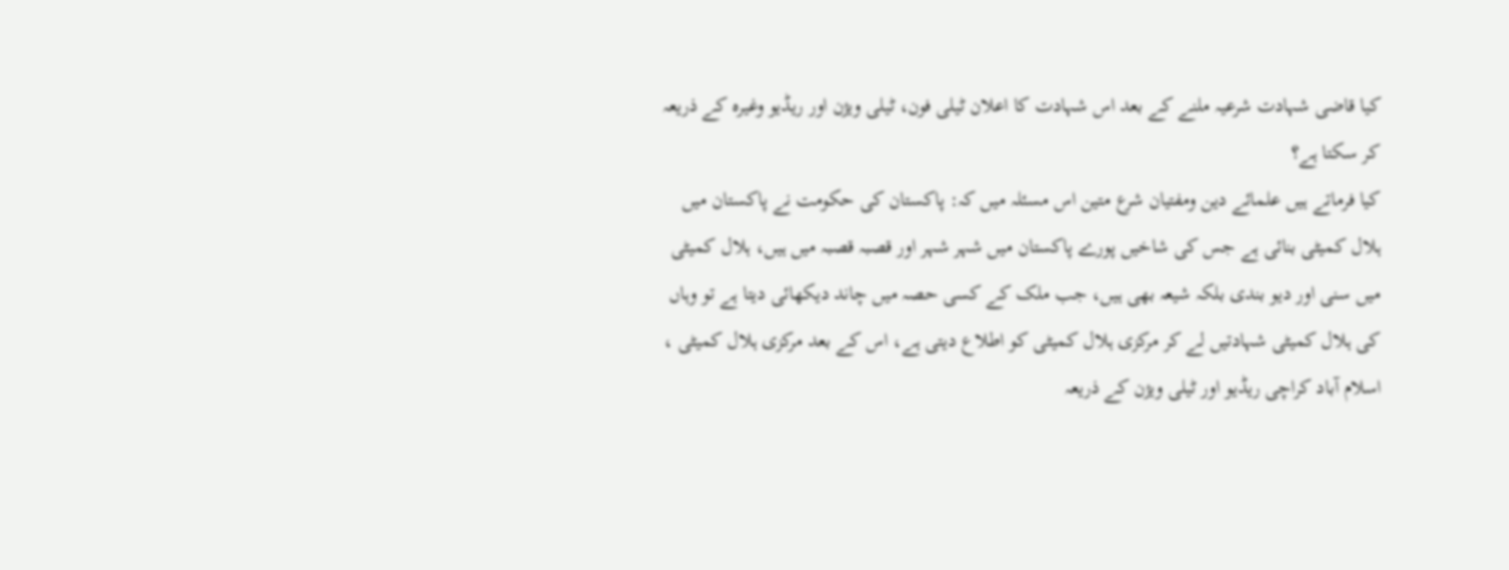کیا قاضی شہادت شرعیہ ملنے کے بعد اس شہادت کا اعلان ٹیلی فون، ٹیلی ویژن اور ریڈیو وغیرہ کے ذریعہ کر سکتا ہے؟
کیا فرماتے ہیں علمائے دین ومفتیان شرع متین اس مسئلہ میں کہ: پاکستان کی حکومت نے پاکستان میں ہلال کمیٹی بنائی ہے جس کی شاخیں پورے پاکستان میں شہر شہر اور قصبہ قصبہ میں ہیں، ہلال کمیٹی میں سنی اور دیو بندی بلکہ شیعہ بھی ہیں، جب ملک کے کسی حصہ میں چاند دیکھائی دیتا ہے تو وہاں کی ہلال کمیٹی شہادتیں لے کر مرکزی ہلال کمیٹی کو اطلاع دیتی ہے، اس کے بعد مرکزی ہلال کمیٹی ، اسلام آباد کراچی ریڈیو اور ٹیلی ویژن کے ذریعہ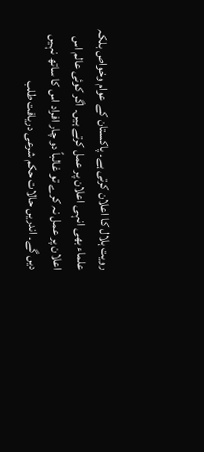رویت ہلال کا اعلان کرتی ہے۔ پاکستان کے عوام وخواص بلکہ علماء بھی انہی اعلان پر عمل کرتے ہیں۔ اگر کوئی عالم اس اعلان پر عمل نہ کرے تو غالباً دو چار افراد اس کا ساتھ نہیں دیں گے۔ اندریں حالات حکم شرعی دریافت طلب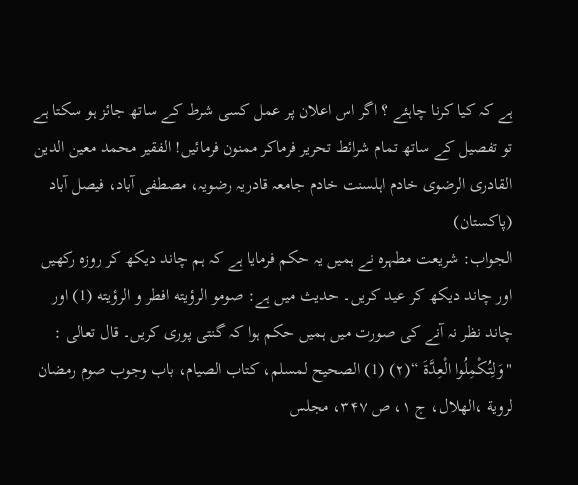ہے کہ کیا کرنا چاہئے ؟ اگر اس اعلان پر عمل کسی شرط کے ساتھ جائز ہو سکتا ہے تو تفصیل کے ساتھ تمام شرائط تحریر فرماکر ممنون فرمائیں! الفقیر محمد معین الدین القادری الرضوی خادم اہلسنت خادم جامعہ قادریہ رضویہ، مصطفی آباد، فیصل آباد (پاکستان)
الجواب: شریعت مطہرہ نے ہمیں یہ حکم فرمایا ہے کہ ہم چاند دیکھ کر روزہ رکھیں اور چاند دیکھ کر عید کریں۔ حدیث میں ہے: صومو الرؤيته افطر و الرؤيته (1) اور چاند نظر نہ آنے کی صورت میں ہمیں حکم ہوا کہ گنتی پوری کریں۔ قال تعالى : "وَلِتُكْمِلُوا الْعِدَّةَ “(۲) (1) الصحيح لمسلم، کتاب الصیام، باب وجوب صوم رمضان لروية ،الهلال، ج ۱، ص ۳۴۷، مجلس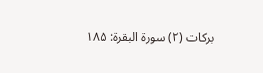برکات (۲) سورة البقرة: ۱۸۵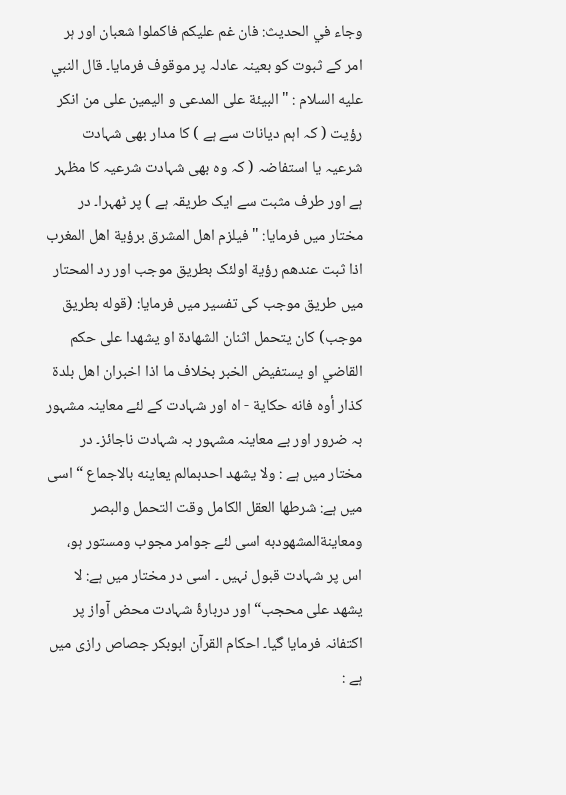وجاء في الحديث: فان غم علیکم فاكملوا شعبان اور ہر امر کے ثبوت کو بعینہ عادلہ پر موقوف فرمایا۔ قال النبي علیه السلام : "البيئة على المدعی و الیمین علی من انکر رؤیت ( کہ اہم دیانات سے ہے ) کا مدار بھی شہادت شرعیہ یا استفاضہ ( کہ وہ بھی شہادت شرعیہ کا مظہر ہے اور طرف مثبت سے ایک طریقہ ہے ) پر ٹھہرا۔ در مختار میں فرمایا: "فيلزم اهل المشرق برؤية اهل المغرب اذا ثبت عندهم رؤية اولئک بطریق موجب اور رد المحتار میں طریق موجب کی تفسیر میں فرمایا: (قوله بطريق موجب) كان يتحمل اثنان الشهادة او يشهدا على حكم القاضي او يستفيض الخبر بخلاف ما اذا اخبران اهل بلدة كذار أوه فانه حكاية - اه اور شہادت کے لئے معاینہ مشہور بہ ضرور اور بے معاینہ مشہور بہ شہادت ناجائز۔ در مختار میں ہے : ولا يشهد احدبمالم يعاينه بالاجماع “ اسی میں ہے: شرطها العقل الكامل وقت التحمل والبصر ومعاينةالمشهودبه اسی لئے جوامر مجوب ومستور ہو، اس پر شہادت قبول نہیں ۔ اسی در مختار میں ہے: لا يشهد على محجب“ اور دربارۂ شہادت محض آواز پر اکتفانہ فرمایا گیا۔ احکام القرآن ابوبکر جصاص رازی میں ہے :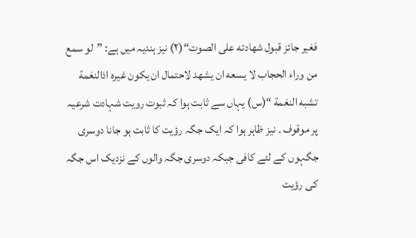فغیر جائز قبول شهادته على الصوت“(۲) نیز ہندیہ میں ہے: ”لو سمع من وراء الحجاب لا يسعه ان يشهد لاحتمال ان يكون غیرہ اذالنغمة تشبه النغمة “(س) یہاں سے ثابت ہوا کہ ثبوت رویت شہادت شرعیہ پر موقوف ۔ نیز ظاہر ہوا کہ ایک جگہ رؤیت کا ثابت ہو جانا دوسری جگہوں کے لئے کافی جبکہ دوسری جگہ والوں کے نزدیک اس جگہ کی رؤیت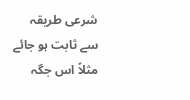شرعی طریقہ سے ثابت ہو جائے مثلاً اس جگہ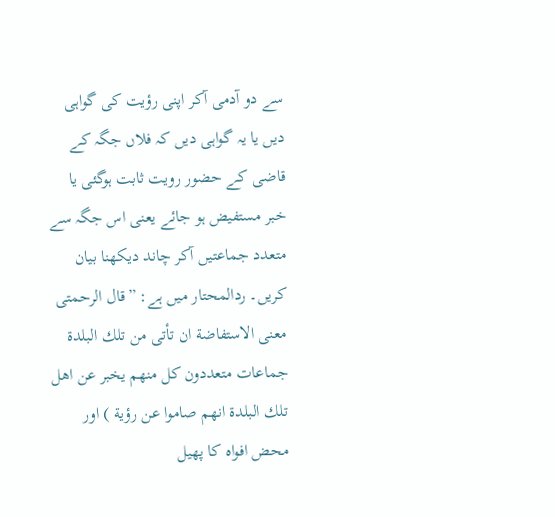سے دو آدمی آکر اپنی رؤیت کی گواہی دیں یا یہ گواہی دیں کہ فلاں جگہ کے قاضی کے حضور رویت ثابت ہوگئی یا خبر مستفیض ہو جائے یعنی اس جگہ سے متعدد جماعتیں آکر چاند دیکھنا بیان کریں۔ ردالمحتار میں ہے: ”قال الرحمتی معنی الاستفاضة ان تأتى من تلك البلدة جماعات متعددون كل منهم يخبر عن اهل تلك البلدة انهم صاموا عن رؤية ) اور محض افواہ کا پھیل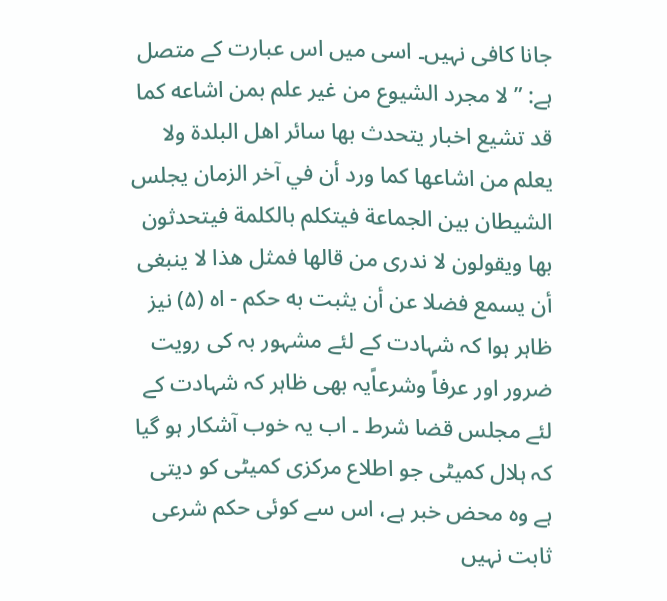جانا کافی نہیں۔ اسی میں اس عبارت کے متصل ہے: ” لا مجرد الشیوع من غير علم بمن اشاعه كما قد تشیع اخبار يتحدث بها سائر اهل البلدة ولا يعلم من اشاعها كما ورد أن في آخر الزمان يجلس الشيطان بين الجماعة فيتكلم بالكلمة فيتحدثون بها ويقولون لا ندرى من قالها فمثل هذا لا ينبغى أن يسمع فضلا عن أن يثبت به حكم - اه (۵) نیز ظاہر ہوا کہ شہادت کے لئے مشہور بہ کی رویت ضرور اور عرفاً وشرعاًیہ بھی ظاہر کہ شہادت کے لئے مجلس قضا شرط ۔ اب یہ خوب آشکار ہو گیا کہ ہلال کمیٹی جو اطلاع مرکزی کمیٹی کو دیتی ہے وہ محض خبر ہے، اس سے کوئی حکم شرعی ثابت نہیں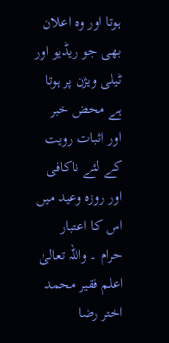ہوتا اور وہ اعلان بھی جو ریڈیو اور ٹیلی ویژن پر ہوتا ہے محض خبر اور اثبات رویت کے لئے ناکافی اور روزہ وعید میں اس کا اعتبار حرام ۔ واللہ تعالیٰ اعلم فقیر محمد اختر رضا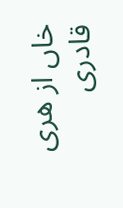خاں از هری قادری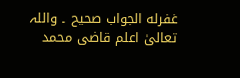غفرله الجواب صحیح ۔ واللہ تعالیٰ اعلم قاضی محمد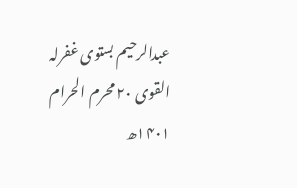عبدالرحیم بستوی غفرلہ القوی ۲۰ محرم الحرام ۱۴۰۱ھ